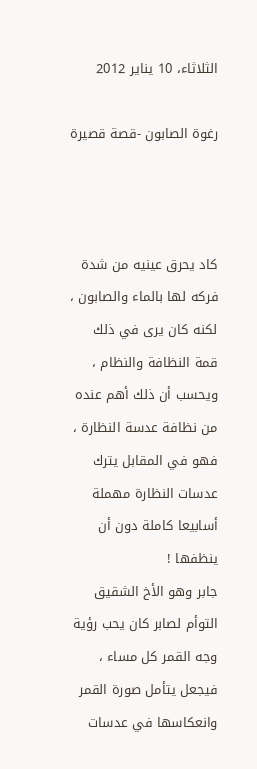الثلاثاء، 10 يناير 2012

رغوة الصابون -قصة قصيرة



كاد يحرق عينيه من شدة فركه لها بالماء والصابون ، لكنه كان يرى في ذلك قمة النظافة والنظام ، ويحسب أن ذلك أهم عنده من نظافة عدسة النظارة ، فهو في المقابل يترك عدسات النظارة مهملة أسابيعا كاملة دون أن ينظفها !
جابر وهو الأخ الشقيق التوأم لصابر كان يحب رؤية وجه القمر كل مساء ، فيجعل يتأمل صورة القمر وانعكاسها في عدسات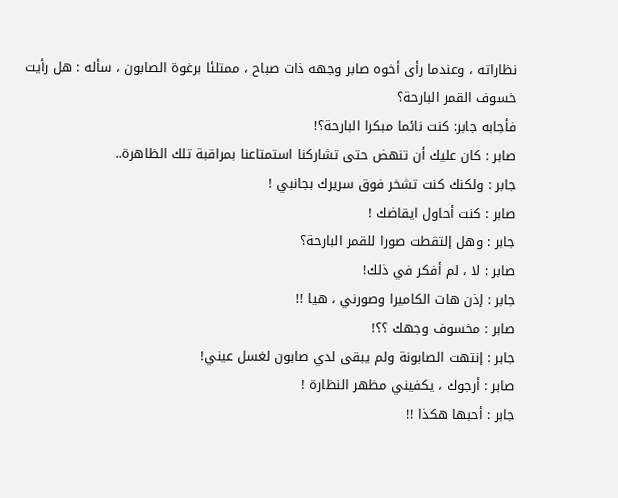نظاراته ، وعندما رأى أخوه صابر وجهه ذات صباح ، ممتلئا برغوة الصابون ، سأله : هل رأيت خسوف القمر البارحة؟
فأجابه جابر: كنت نائما مبكرا البارحة؟!
صابر : كان عليك أن تنهض حتى تشاركنا استمتاعنا بمراقبة تلك الظاهرة..
جابر : ولكنك كنت تشخر فوق سريرك بجانبي !
صابر : كنت أحاول ايقاضك !
جابر : وهل إلتقطت صورا للقمر البارحة؟
صابر : لا ، لم أفكر في ذلك!
جابر : إذن هات الكاميرا وصورني ، هيا !!
صابر : مخسوف وجهك ؟؟!
جابر : إنتهت الصابونة ولم يبقى لدي صابون لغسل عيني!
صابر : أرجوك ، يكفيني مظهر النظارة !
جابر : أحبها هكذا !!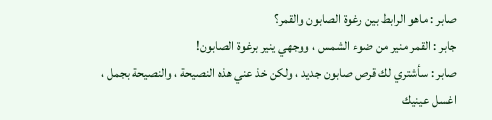صابر : ماهو الرابط بين رغوة الصابون والقمر؟
جابر : القمر منير من ضوء الشمس ، ووجهي ينير برغوة الصابون!
صابر : سأشتري لك قرص صابون جديد ، ولكن خذ عني هذه النصيحة ، والنصيحة بجمل ، اغسل عينيك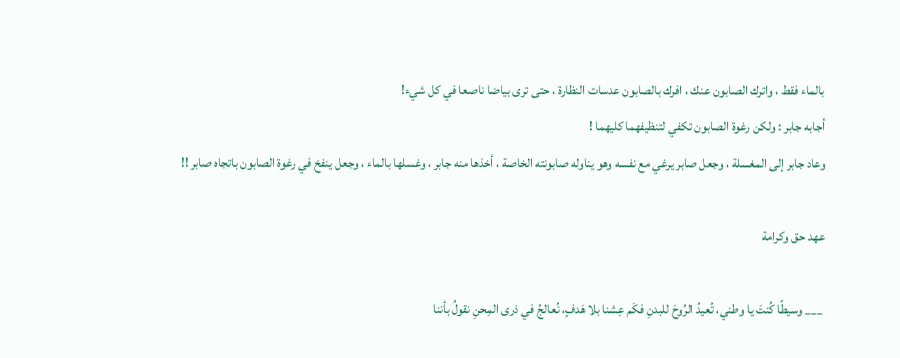بالماء فقط ، واترك الصابون عنك ، افرك بالصابون عدسات النظارة ، حتى ترى بياضا ناصعا في كل شيء!
أجابه جابر : ولكن رغوة الصابون تكفي لتنظيفهما كليهما !
وعاد جابر إلى المغسلة ، وجعل صابر يرغي مع نفسه وهو يناوله صابونته الخاصة ، أخذها منه جابر ، وغسلها بالماء ، وجعل ينفخ في رغوة الصابون باتجاه صابر !!

عهد حق وكرامة

 ___ وسيطًا كُنتَ يا وطني، تُعيدُ الرُوحَ للبدنِ فكَم عِشنا بلا هَدفٍ، نُعالجُ في ذرى المِحنِ نقولُ بأننا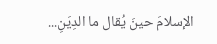الإسلامَ حينَ يُقال ما الدِيَنِ...